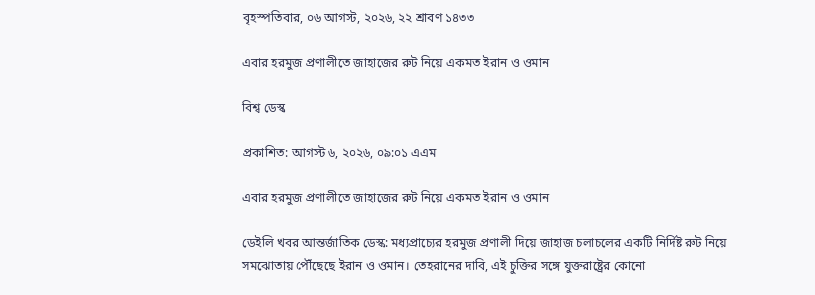বৃহস্পতিবার, ০৬ আগস্ট, ২০২৬, ২২ শ্রাবণ ১৪৩৩

এবার হরমুজ প্রণালীতে জাহাজের রুট নিয়ে একমত ইরান ও ওমান

বিশ্ব ডেস্ক

প্রকাশিত: আগস্ট ৬, ২০২৬, ০৯:০১ এএম

এবার হরমুজ প্রণালীতে জাহাজের রুট নিয়ে একমত ইরান ও ওমান

ডেইলি খবর আন্তর্জাতিক ডেস্ক: মধ্যপ্রাচ্যের হরমুজ প্রণালী দিয়ে জাহাজ চলাচলের একটি নির্দিষ্ট রুট নিয়ে সমঝোতায় পৌঁছেছে ইরান ও ওমান। তেহরানের দাবি, এই চুক্তির সঙ্গে যুক্তরাষ্ট্রের কোনো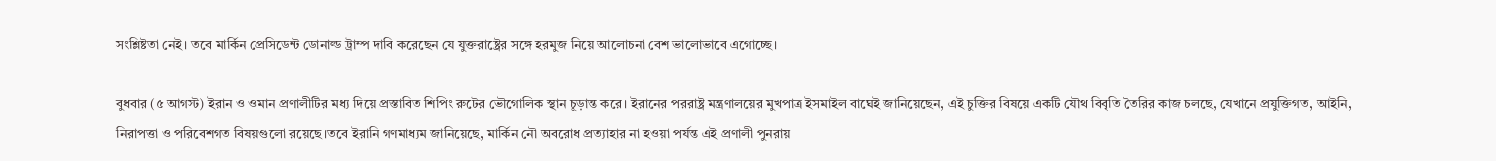সংশ্লিষ্টতা নেই। তবে মার্কিন প্রেসিডেন্ট ডোনাল্ড ট্রাম্প দাবি করেছেন যে যুক্তরাষ্ট্রের সঙ্গে হরমুজ নিয়ে আলোচনা বেশ ভালোভাবে এগোচ্ছে।

বুধবার (৫ আগস্ট) ইরান ও ওমান প্রণালীটির মধ্য দিয়ে প্রস্তাবিত শিপিং রুটের ভৌগোলিক স্থান চূড়ান্ত করে। ইরানের পররাষ্ট্র মন্ত্রণালয়ের মুখপাত্র ইসমাইল বাঘেই জানিয়েছেন, এই চুক্তির বিষয়ে একটি যৌথ বিবৃতি তৈরির কাজ চলছে, যেখানে প্রযুক্তিগত, আইনি, নিরাপত্তা ও পরিবেশগত বিষয়গুলো রয়েছে।তবে ইরানি গণমাধ্যম জানিয়েছে, মার্কিন নৌ অবরোধ প্রত্যাহার না হওয়া পর্যন্ত এই প্রণালী পুনরায়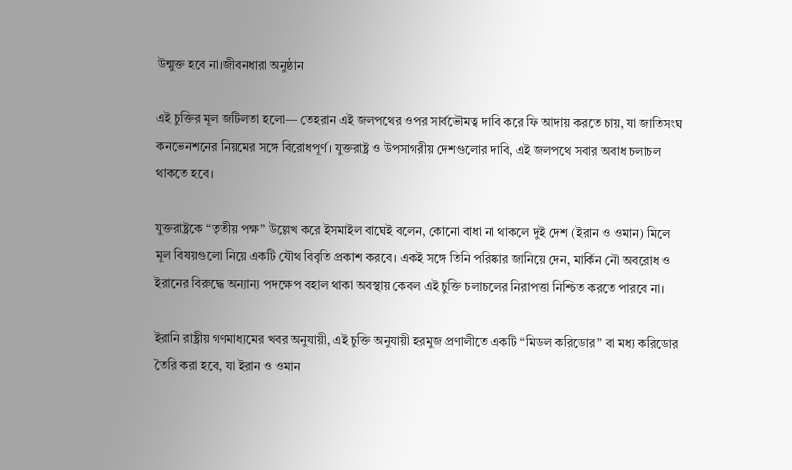উন্মুক্ত হবে না।জীবনধারা অনুষ্ঠান

এই চুক্তির মূল জটিলতা হলো— তেহরান এই জলপথের ওপর সার্বভৌমত্ব দাবি করে ফি আদায় করতে চায়, যা জাতিসংঘ কনভেনশনের নিয়মের সঙ্গে বিরোধপূর্ণ। যুক্তরাষ্ট্র ও উপসাগরীয় দেশগুলোর দাবি, এই জলপথে সবার অবাধ চলাচল থাকতে হবে।

যুক্তরাষ্ট্রকে “তৃতীয় পক্ষ” উল্লেখ করে ইসমাইল বাঘেই বলেন, কোনো বাধা না থাকলে দুই দেশ (ইরান ও ওমান) মিলে মূল বিষয়গুলো নিয়ে একটি যৌথ বিবৃতি প্রকাশ করবে। একই সঙ্গে তিনি পরিষ্কার জানিয়ে দেন, মার্কিন নৌ অবরোধ ও ইরানের বিরুদ্ধে অন্যান্য পদক্ষেপ বহাল থাকা অবস্থায় কেবল এই চুক্তি চলাচলের নিরাপত্তা নিশ্চিত করতে পারবে না।

ইরানি রাষ্ট্রীয় গণমাধ্যমের খবর অনুযায়ী, এই চুক্তি অনুযায়ী হরমুজ প্রণালীতে একটি “মিডল করিডোর” বা মধ্য করিডোর তৈরি করা হবে, যা ইরান ও ওমান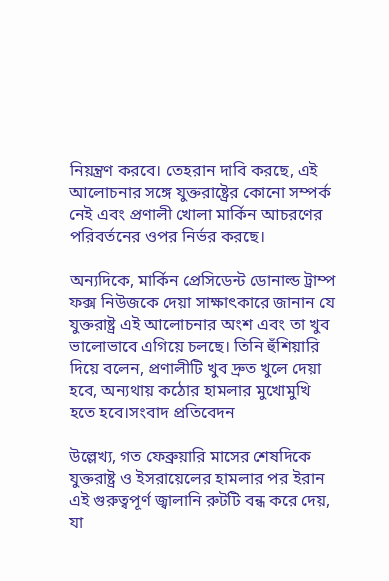নিয়ন্ত্রণ করবে। তেহরান দাবি করছে, এই আলোচনার সঙ্গে যুক্তরাষ্ট্রের কোনো সম্পর্ক নেই এবং প্রণালী খোলা মার্কিন আচরণের পরিবর্তনের ওপর নির্ভর করছে।

অন্যদিকে, মার্কিন প্রেসিডেন্ট ডোনাল্ড ট্রাম্প ফক্স নিউজকে দেয়া সাক্ষাৎকারে জানান যে যুক্তরাষ্ট্র এই আলোচনার অংশ এবং তা খুব ভালোভাবে এগিয়ে চলছে। তিনি হুঁশিয়ারি দিয়ে বলেন, প্রণালীটি খুব দ্রুত খুলে দেয়া হবে, অন্যথায় কঠোর হামলার মুখোমুখি হতে হবে।সংবাদ প্রতিবেদন

উল্লেখ্য, গত ফেব্রুয়ারি মাসের শেষদিকে যুক্তরাষ্ট্র ও ইসরায়েলের হামলার পর ইরান এই গুরুত্বপূর্ণ জ্বালানি রুটটি বন্ধ করে দেয়, যা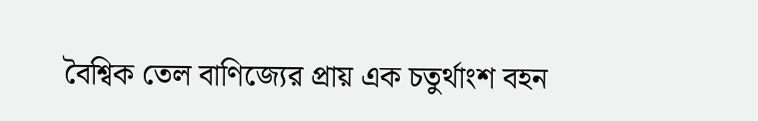বৈশ্বিক তেল বাণিজ্যের প্রায় এক চতুর্থাংশ বহন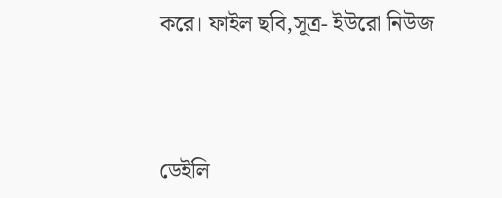করে। ফাইল ছবি,সূত্র- ইউরো নিউজ



ডেইলি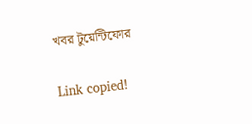খবর টুয়েন্টিফোর

Link copied!